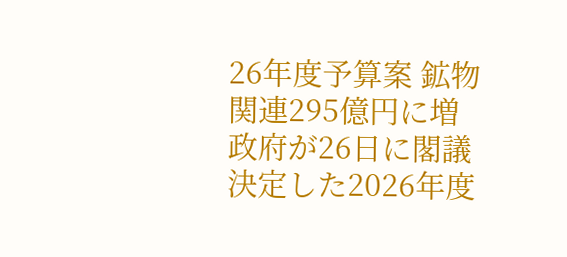26年度予算案 鉱物関連295億円に増
政府が26日に閣議決定した2026年度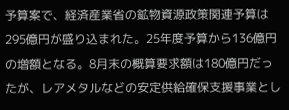予算案で、経済産業省の鉱物資源政策関連予算は295億円が盛り込まれた。25年度予算から136億円の増額となる。8月末の概算要求額は180億円だったが、レアメタルなどの安定供給確保支援事業とし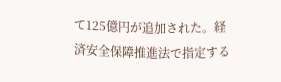て125億円が追加された。経済安全保障推進法で指定する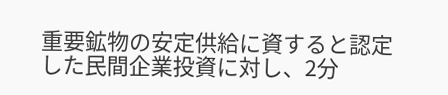重要鉱物の安定供給に資すると認定した民間企業投資に対し、2分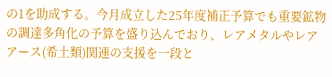の1を助成する。今月成立した25年度補正予算でも重要鉱物の調達多角化の予算を盛り込んでおり、レアメタルやレアアース(希土類)関連の支援を一段と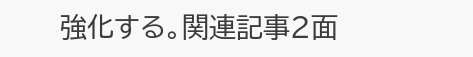強化する。関連記事2面